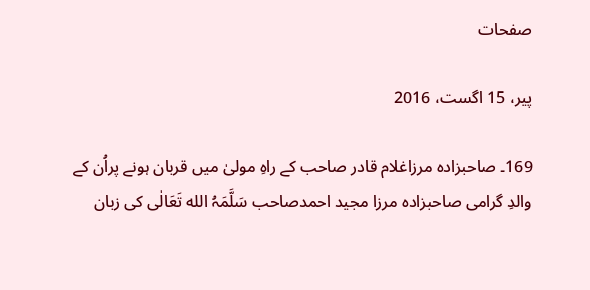صفحات

پیر، 15 اگست، 2016

169۔ صاحبزادہ مرزاغلام قادر صاحب کے راہِ مولیٰ میں قربان ہونے پراُن کے والدِ گرامی صاحبزادہ مرزا مجید احمدصاحب سَلَّمَہُ الله تَعَالٰی کی زبان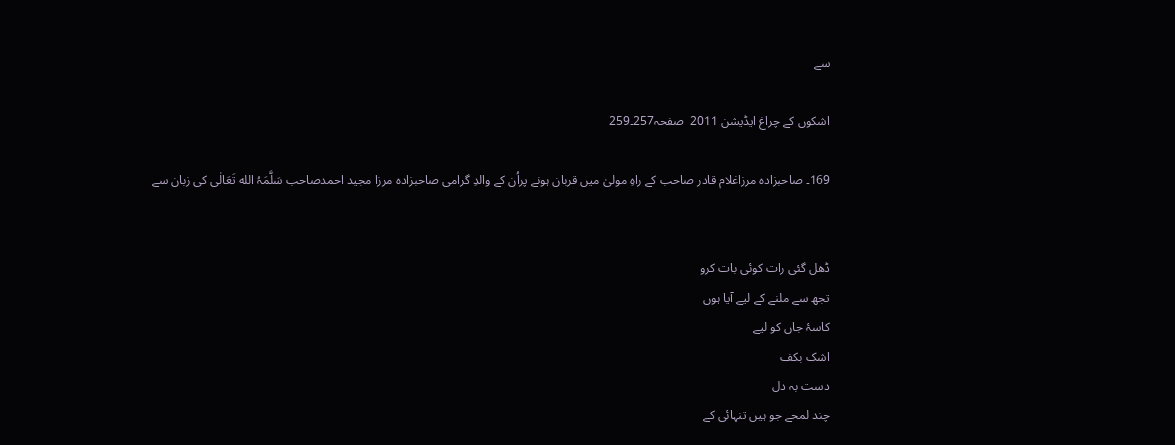سے

اشکوں کے چراغ ایڈیشن 2011  صفحہ257۔259

169۔ صاحبزادہ مرزاغلام قادر صاحب کے راہِ مولیٰ میں قربان ہونے پراُن کے والدِ گرامی صاحبزادہ مرزا مجید احمدصاحب سَلَّمَہُ الله تَعَالٰی کی زبان سے


ڈھل گئی رات کوئی بات کرو
تجھ سے ملنے کے لیے آیا ہوں
کاسۂ جاں کو لیے
اشک بکف
دست بہ دل
چند لمحے جو ہیں تنہائی کے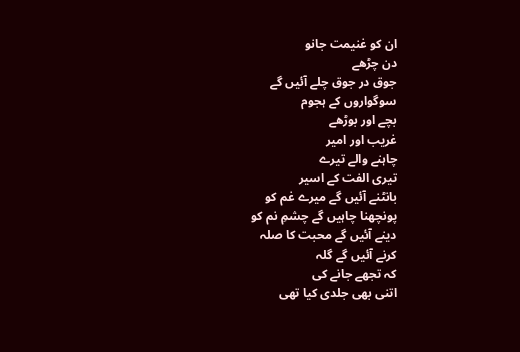ان کو غنیمت جانو
دن چڑھے
جوق در جوق چلے آئیں گے
سوگواروں کے ہجوم
بچے اور بوڑھے
غریب اور امیر
چاہنے والے تیرے
تیری الفت کے اسیر
بانٹنے آئیں گے میرے غم کو
پونچھنا چاہیں گے چشمِ نم کو
دینے آئیں گے محبت کا صلہ
کرنے آئیں گے گلہ
کہ تجھے جانے کی
اتنی بھی جلدی کیا تھی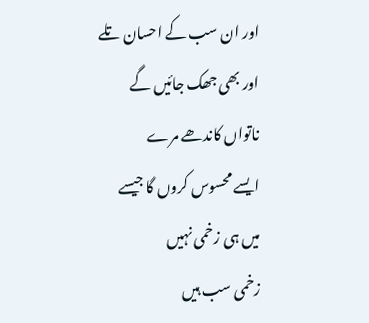اور ان سب کے احسان تلے
اور بھی جھک جائیں گے
ناتواں کاندھے مرے
ایسے محسوس کروں گا جیسے
میں ہی زخمی نہیں
زخمی سب ہیں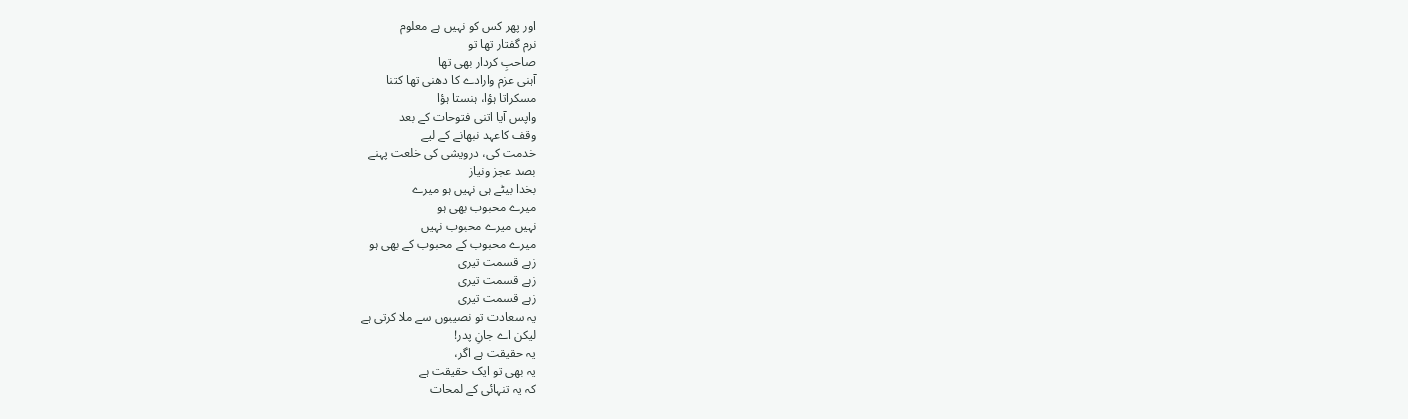اور پھر کس کو نہیں ہے معلوم
نرم گفتار تھا تو
صاحبِ کردار بھی تھا
آہنی عزم وارادے کا دھنی تھا کتنا
مسکراتا ہؤا، ہنستا ہؤا
واپس آیا اتنی فتوحات کے بعد
وقف کاعہد نبھانے کے لیے
خدمت کی، درویشی کی خلعت پہنے
بصد عجز ونیاز
بخدا بیٹے ہی نہیں ہو میرے
میرے محبوب بھی ہو
نہیں میرے محبوب نہیں
میرے محبوب کے محبوب کے بھی ہو
زہے قسمت تیری
زہے قسمت تیری
زہے قسمت تیری
یہ سعادت تو نصیبوں سے ملا کرتی ہے
لیکن اے جانِ پدر!
یہ حقیقت ہے اگر،
یہ بھی تو ایک حقیقت ہے
کہ یہ تنہائی کے لمحات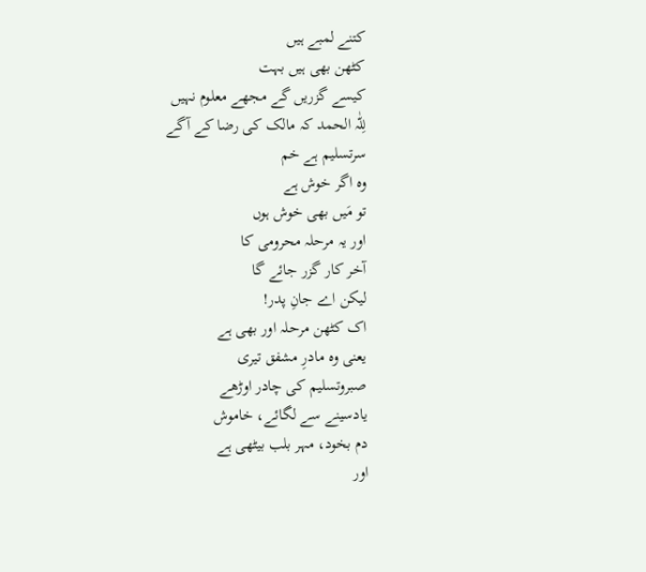کتنے لمبے ہیں
کٹھن بھی ہیں بہت
کیسے گزریں گے مجھے معلوم نہیں
لِلّٰہ الحمد کہ مالک کی رضا کے آگے
سرتسلیم ہے خم
وہ اگر خوش ہے
تو مَیں بھی خوش ہوں
اور یہ مرحلہ محرومی کا
آخر کار گزر جائے گا
لیکن اے جانِ پدر!
اک کٹھن مرحلہ اور بھی ہے
یعنی وہ مادرِ مشفق تیری
صبروتسلیم کی چادر اوڑھے
یادسینے سے لگائے، خاموش
دم بخود، مہر بلب بیٹھی ہے
اور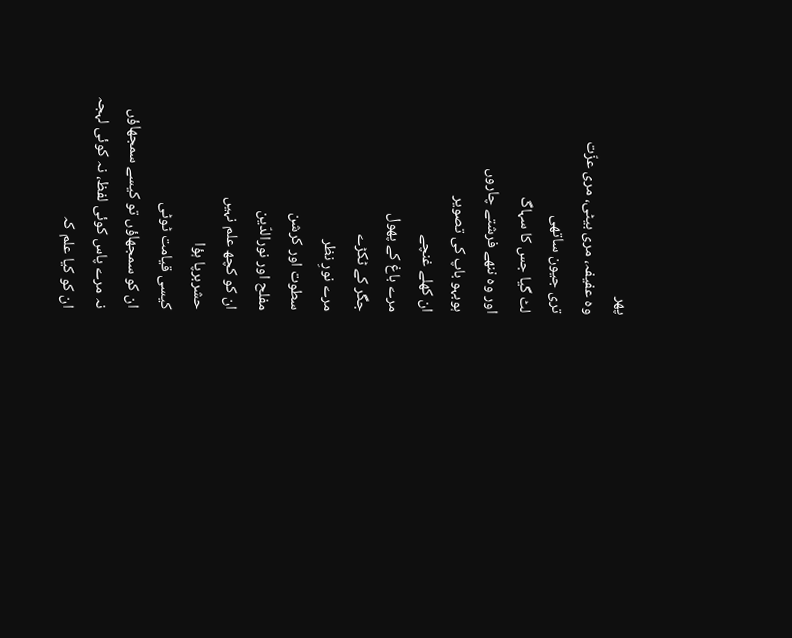پھر
وہ عفیفہ، مری بیٹی، مری عزّت
تری جیون ساتھی
لٹ گیا جس کا سہاگ
اور وہ ننھے فرشتے چاروں
ہوبہو باپ کی تصویر
ان کھلے غنچے
مرے باغ کے پھول
جگر کے ٹکڑے
مرے نورِ نظر
سطوت اور کرشن
مفلح اور نورالدّین
ان کو کچھ علم نہیں
حشربرپا ہؤا
کیسی قیامت ٹوٹی
ان کو سمجھاؤں تو کیسے سمجھاؤں
نہ مرے پاس کوئی لفظ، نہ کوئی لہجہ
ان کو کیا علم کہ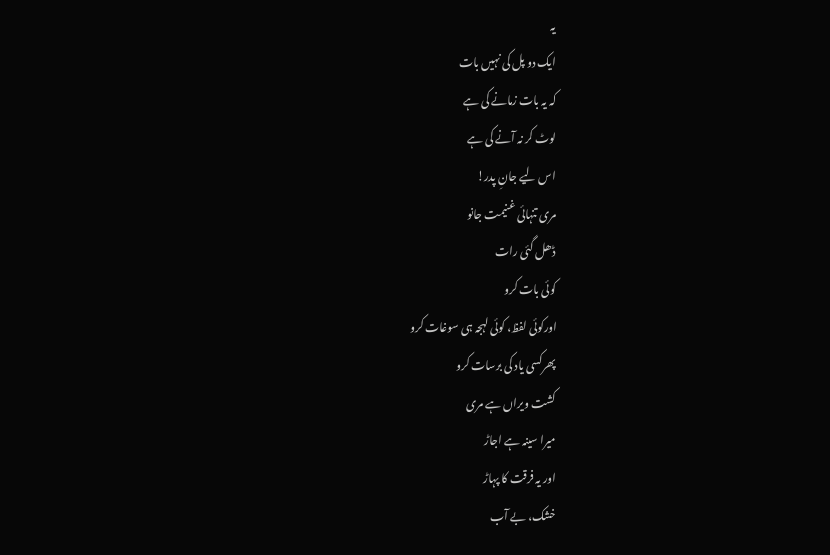یہ
ایک دو پل کی نہیں بات
کہ یہ بات زمانے کی ہے
لوٹ کر نہ آنے کی ہے
اس لیے جانِ پدر!
مری تنہائی غنیمت جانو
ڈھل گئی رات
کوئی بات کرو
اورکوئی لفظ، کوئی لہجہ ہی سوغات کرو
پھرکسی یاد کی برسات کرو
کشت ویراں ہے مری
میرا سینہ ہے اجاڑ
اور یہ فرقت کا پہاڑ
خشک، بے آب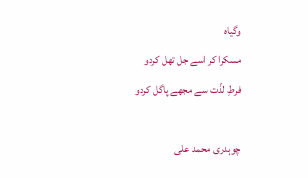وگیاہ
مسکرا کر اسے جل تھل کردو
فرطِ لذّت سے مجھے پاگل کردو

چوہدری محمد علی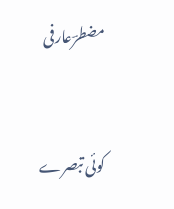مضطرؔعارفی


کوئی تبصرے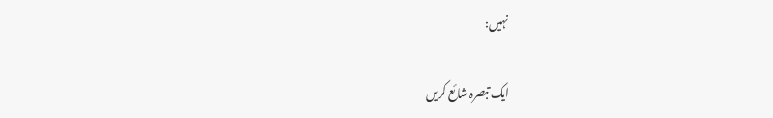نہیں:

ایک تبصرہ شائع کریں